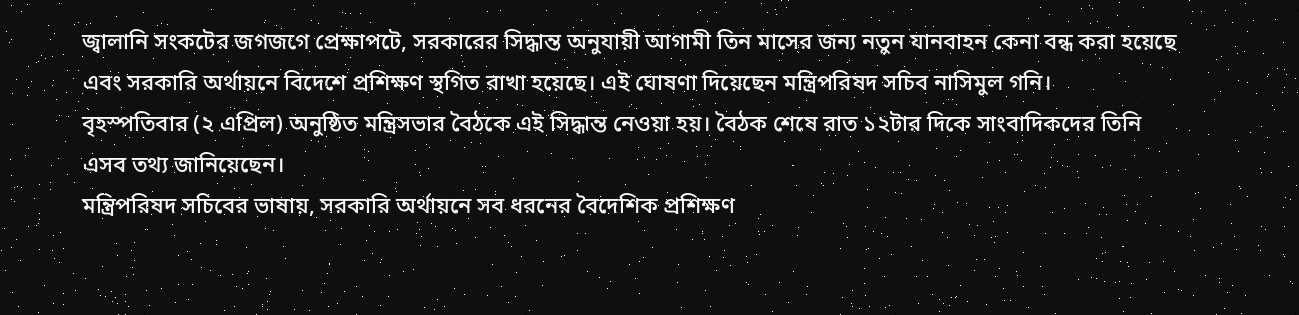জ্বালানি সংকটের জগজগে প্রেক্ষাপটে, সরকারের সিদ্ধান্ত অনুযায়ী আগামী তিন মাসের জন্য নতুন যানবাহন কেনা বন্ধ করা হয়েছে এবং সরকারি অর্থায়নে বিদেশে প্রশিক্ষণ স্থগিত রাখা হয়েছে। এই ঘোষণা দিয়েছেন মন্ত্রিপরিষদ সচিব নাসিমুল গনি।
বৃহস্পতিবার (২ এপ্রিল) অনুষ্ঠিত মন্ত্রিসভার বৈঠকে এই সিদ্ধান্ত নেওয়া হয়। বৈঠক শেষে রাত ১২টার দিকে সাংবাদিকদের তিনি এসব তথ্য জানিয়েছেন।
মন্ত্রিপরিষদ সচিবের ভাষায়, সরকারি অর্থায়নে সব ধরনের বৈদেশিক প্রশিক্ষণ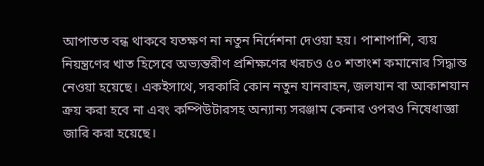আপাতত বন্ধ থাকবে যতক্ষণ না নতুন নির্দেশনা দেওয়া হয়। পাশাপাশি, ব্যয় নিয়ন্ত্রণের খাত হিসেবে অভ্যন্তরীণ প্রশিক্ষণের খরচও ৫০ শতাংশ কমানোর সিদ্ধান্ত নেওয়া হয়েছে। একইসাথে, সরকারি কোন নতুন যানবাহন, জলযান বা আকাশযান ক্রয় করা হবে না এবং কম্পিউটারসহ অন্যান্য সরঞ্জাম কেনার ওপরও নিষেধাজ্ঞা জারি করা হয়েছে।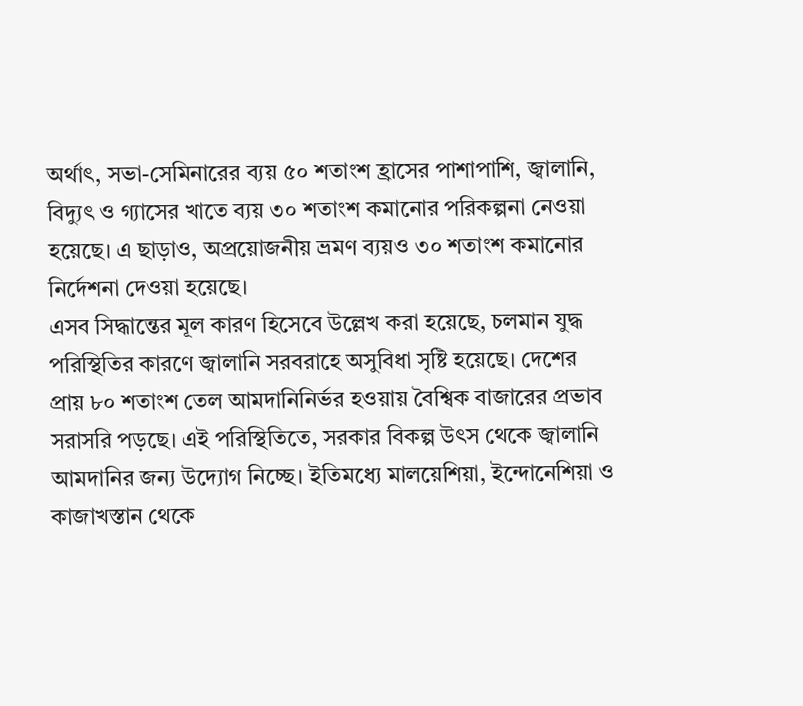অর্থাৎ, সভা-সেমিনারের ব্যয় ৫০ শতাংশ হ্রাসের পাশাপাশি, জ্বালানি, বিদ্যুৎ ও গ্যাসের খাতে ব্যয় ৩০ শতাংশ কমানোর পরিকল্পনা নেওয়া হয়েছে। এ ছাড়াও, অপ্রয়োজনীয় ভ্রমণ ব্যয়ও ৩০ শতাংশ কমানোর নির্দেশনা দেওয়া হয়েছে।
এসব সিদ্ধান্তের মূল কারণ হিসেবে উল্লেখ করা হয়েছে, চলমান যুদ্ধ পরিস্থিতির কারণে জ্বালানি সরবরাহে অসুবিধা সৃষ্টি হয়েছে। দেশের প্রায় ৮০ শতাংশ তেল আমদানিনির্ভর হওয়ায় বৈশ্বিক বাজারের প্রভাব সরাসরি পড়ছে। এই পরিস্থিতিতে, সরকার বিকল্প উৎস থেকে জ্বালানি আমদানির জন্য উদ্যোগ নিচ্ছে। ইতিমধ্যে মালয়েশিয়া, ইন্দোনেশিয়া ও কাজাখস্তান থেকে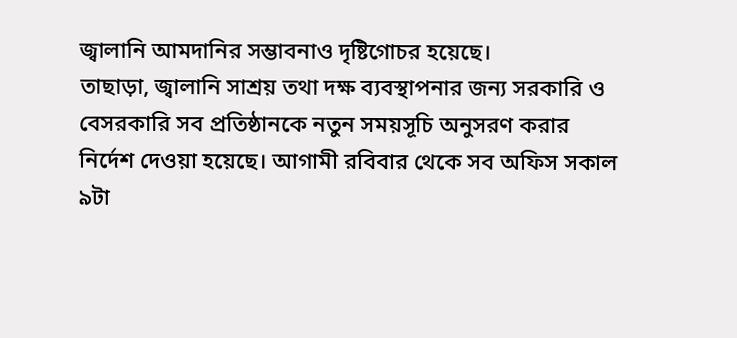জ্বালানি আমদানির সম্ভাবনাও দৃষ্টিগোচর হয়েছে।
তাছাড়া, জ্বালানি সাশ্রয় তথা দক্ষ ব্যবস্থাপনার জন্য সরকারি ও বেসরকারি সব প্রতিষ্ঠানকে নতুন সময়সূচি অনুসরণ করার নির্দেশ দেওয়া হয়েছে। আগামী রবিবার থেকে সব অফিস সকাল ৯টা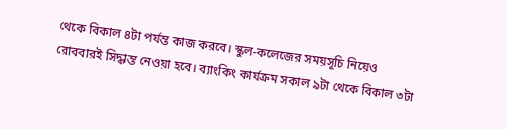থেকে বিকাল ৪টা পর্যন্ত কাজ করবে। স্কুল-কলেজের সময়সূচি নিয়েও রোববারই সিদ্ধান্ত নেওয়া হবে। ব্যাংকিং কার্যক্রম সকাল ৯টা থেকে বিকাল ৩টা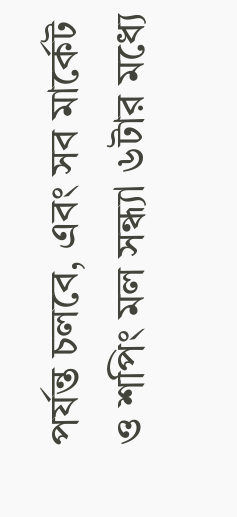পর্যন্ত চলবে, এবং সব মার্কেট ও শপিং মল সন্ধ্যা ৬টার মধ্যে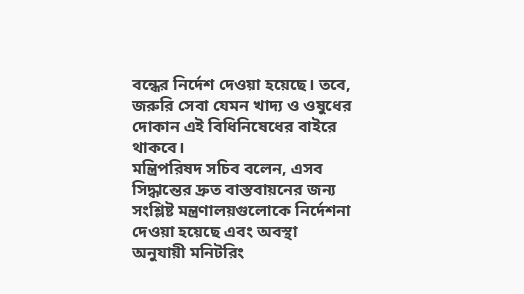বন্ধের নির্দেশ দেওয়া হয়েছে। তবে, জরুরি সেবা যেমন খাদ্য ও ওষুধের দোকান এই বিধিনিষেধের বাইরে থাকবে।
মন্ত্রিপরিষদ সচিব বলেন, এসব সিদ্ধান্তের দ্রুত বাস্তবায়নের জন্য সংশ্লিষ্ট মন্ত্রণালয়গুলোকে নির্দেশনা দেওয়া হয়েছে এবং অবস্থা অনুযায়ী মনিটরিং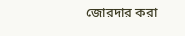জোরদার করা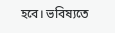হবে। ভবিষ্যতে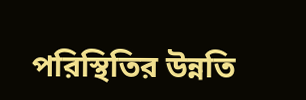পরিস্থিতির উন্নতি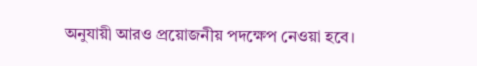অনুযায়ী আরও প্রয়োজনীয় পদক্ষেপ নেওয়া হবে।